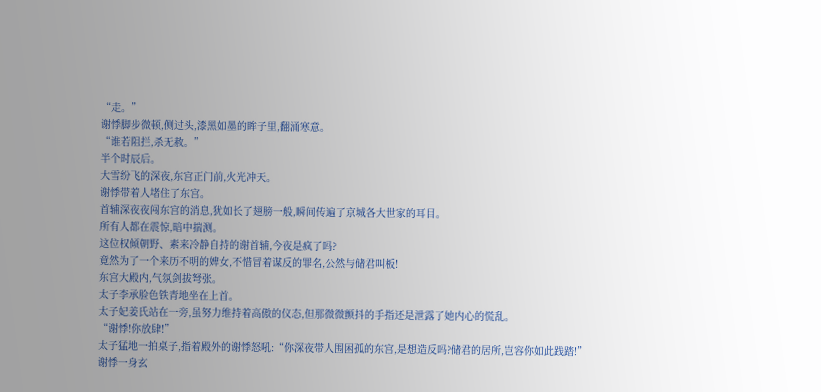“走。”
谢悸脚步微顿,侧过头,漆黑如墨的眸子里,翻涌寒意。
“谁若阻拦,杀无赦。”
半个时辰后。
大雪纷飞的深夜,东宫正门前,火光冲天。
谢悸带着人堵住了东宫。
首辅深夜夜闯东宫的消息,犹如长了翅膀一般,瞬间传遍了京城各大世家的耳目。
所有人都在震惊,暗中揣测。
这位权倾朝野、素来冷静自持的谢首辅,今夜是疯了吗?
竟然为了一个来历不明的婢女,不惜冒着谋反的罪名,公然与储君叫板!
东宫大殿内,气氛剑拔弩张。
太子李承脸色铁青地坐在上首。
太子妃姜氏站在一旁,虽努力维持着高傲的仪态,但那微微颤抖的手指还是泄露了她内心的慌乱。
“谢悸!你放肆!”
太子猛地一拍桌子,指着殿外的谢悸怒吼:“你深夜带人围困孤的东宫,是想造反吗?储君的居所,岂容你如此践踏!”
谢悸一身玄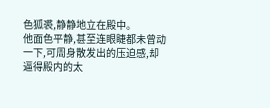色狐裘,静静地立在殿中。
他面色平静,甚至连眼睫都未曾动一下,可周身散发出的压迫感,却逼得殿内的太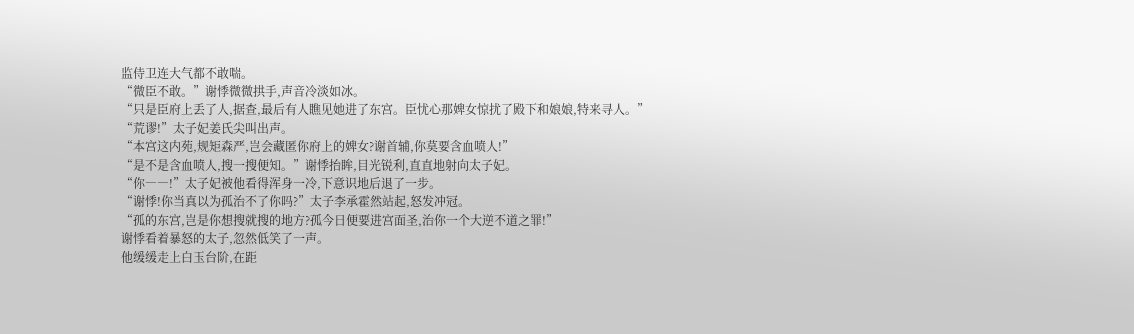监侍卫连大气都不敢喘。
“微臣不敢。”谢悸微微拱手,声音冷淡如冰。
“只是臣府上丢了人,据查,最后有人瞧见她进了东宫。臣忧心那婢女惊扰了殿下和娘娘,特来寻人。”
“荒谬!”太子妃姜氏尖叫出声。
“本宫这内苑,规矩森严,岂会藏匿你府上的婢女?谢首辅,你莫要含血喷人!”
“是不是含血喷人,搜一搜便知。”谢悸抬眸,目光锐利,直直地射向太子妃。
“你――!”太子妃被他看得浑身一冷,下意识地后退了一步。
“谢悸!你当真以为孤治不了你吗?”太子李承霍然站起,怒发冲冠。
“孤的东宫,岂是你想搜就搜的地方?孤今日便要进宫面圣,治你一个大逆不道之罪!”
谢悸看着暴怒的太子,忽然低笑了一声。
他缓缓走上白玉台阶,在距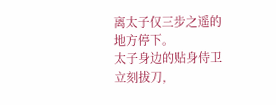离太子仅三步之遥的地方停下。
太子身边的贴身侍卫立刻拔刀,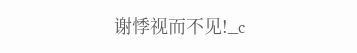谢悸视而不见!_c